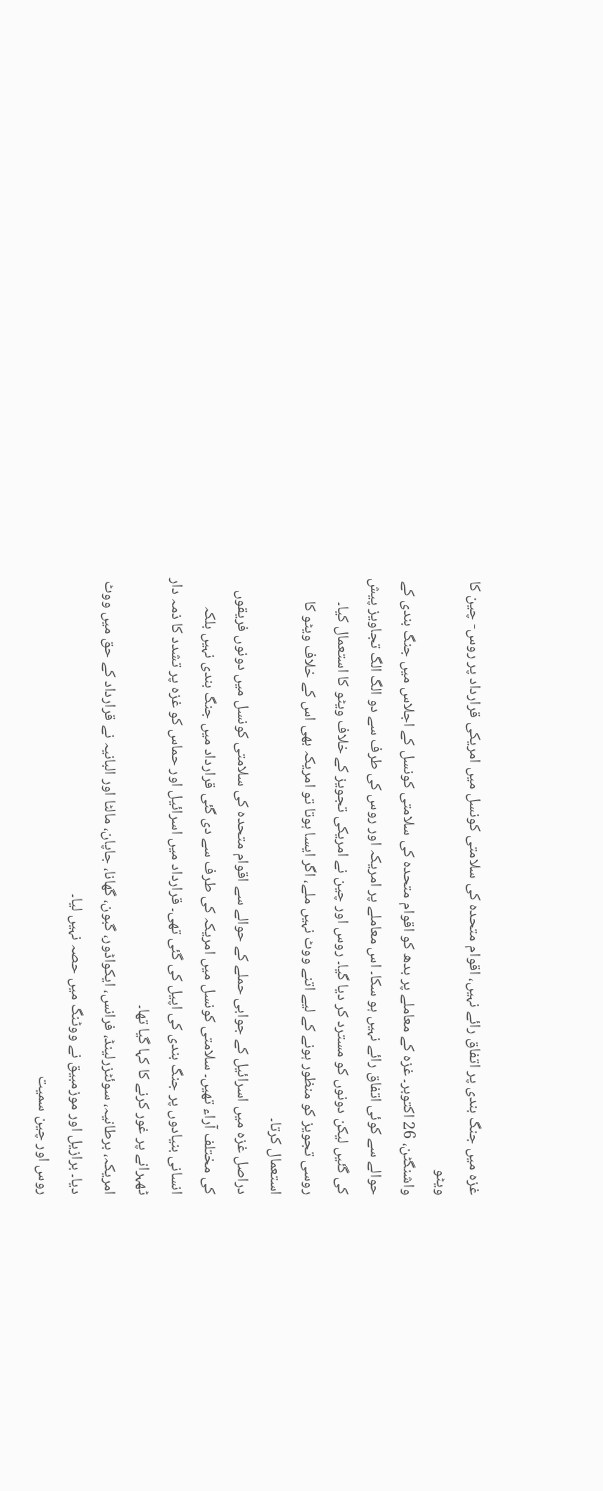غزہ میں جنگ بندی پر اتفاق رائے نہیں، اقوام متحدہ کی سلامتی کونسل میں امریکی قرارداد پر روس- چین کا ویٹو
واشنگٹن، 26 اکتوبر۔ غزہ کے معاملے پر بدھ کو اقوام متحدہ کی سلامتی کونسل کے اجلاس میں جنگ بندی کے حوالے سے کوئی اتفاق رائے نہیں ہو سکا۔ اس معاملے پر امریکہ اور روس کی طرف سے دو الگ الگ تجاویز پیش کی گئیں لیکن دونوں کو مسترد کر دیا گیا۔ روس اور چین نے امریکی تجویز کے خلاف ویٹو کا استعمال کیا۔ روسی تجویز کو منظور ہونے کے لیے اتنے ووٹ نہیں ملے، اگر ایسا ہوتا تو امریکہ بھی اس کے خلاف ویٹو کا استعمال کرتا۔
دراصل غزہ میں اسرائیل کے جوابی حملے کے حوالے سے اقوام متحدہ کی سلامتی کونسل میں دونوں فریقوں کی مختلف آراء تھیں۔ سلامتی کونسل میں امریکہ کی طرف سے دی گئی قرارداد میں جنگ بندی نہیں بلکہ انسانی بنیادوں پر جنگ بندی کی اپیل کی گئی تھی۔ قرارداد میں اسرائیل اور حماس کو غزہ پر تشدد کا ذمہ دار ٹھہرانے پر غور کرنے کا کہا گیا تھا۔
امریکہ، برطانیہ، سوئٹزرلینڈ، فرانس، ایکواڈور، گبون، گھانا، جاپان، مالٹا اور البانیہ نے قرارداد کے حق میں ووٹ دیا۔ برازیل اور موزمبیق نے ووٹنگ میں حصہ نہیں لیا۔
روس اور چین سمیت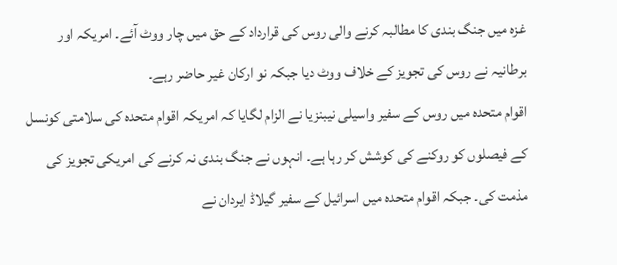غزہ میں جنگ بندی کا مطالبہ کرنے والی روس کی قرارداد کے حق میں چار ووٹ آئے۔ امریکہ اور برطانیہ نے روس کی تجویز کے خلاف ووٹ دیا جبکہ نو ارکان غیر حاضر رہے۔
اقوام متحدہ میں روس کے سفیر واسیلی نیبنزیا نے الزام لگایا کہ امریکہ اقوام متحدہ کی سلامتی کونسل کے فیصلوں کو روکنے کی کوشش کر رہا ہے۔ انہوں نے جنگ بندی نہ کرنے کی امریکی تجویز کی مذمت کی۔ جبکہ اقوام متحدہ میں اسرائیل کے سفیر گیلاڈ ایردان نے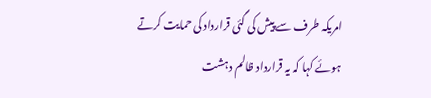امریکہ طرف سے پیش کی گئی قرارداد کی حمایت کرتے ہوئے کہا کہ یہ قرارداد ظالم دہشت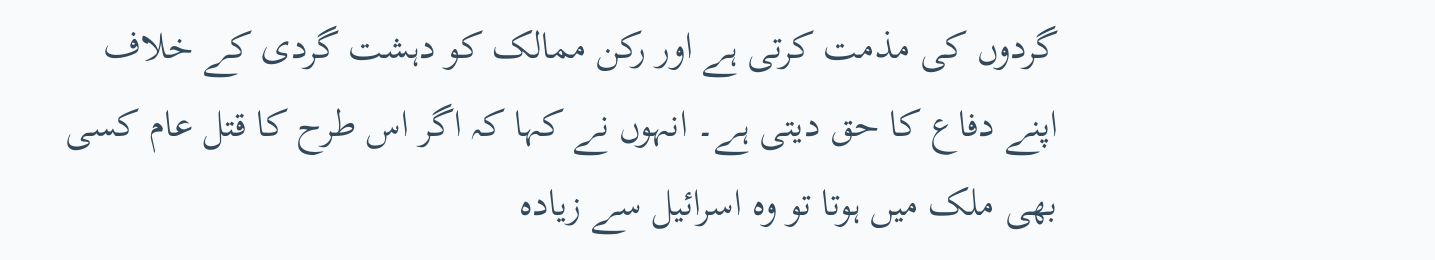گردوں کی مذمت کرتی ہے اور رکن ممالک کو دہشت گردی کے خلاف اپنے دفاع کا حق دیتی ہے۔ انہوں نے کہا کہ اگر اس طرح کا قتل عام کسی بھی ملک میں ہوتا تو وہ اسرائیل سے زیادہ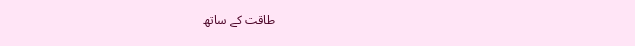طاقت کے ساتھ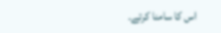اس کا سامنا کرتے۔